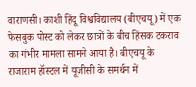वाराणसी। काशी हिंदू विश्वविद्यालय (बीएचयू) में एक फेसबुक पोस्ट को लेकर छात्रों के बीच हिंसक टकराव का गंभीर मामला सामने आया है। बीएचयू के राजाराम हॉस्टल में यूजीसी के समर्थन में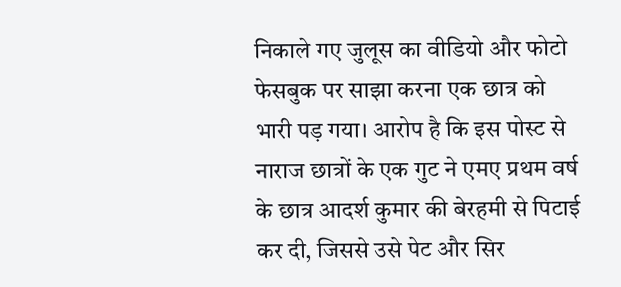निकाले गए जुलूस का वीडियो और फोटो फेसबुक पर साझा करना एक छात्र को भारी पड़ गया। आरोप है कि इस पोस्ट से नाराज छात्रों के एक गुट ने एमए प्रथम वर्ष के छात्र आदर्श कुमार की बेरहमी से पिटाई कर दी, जिससे उसे पेट और सिर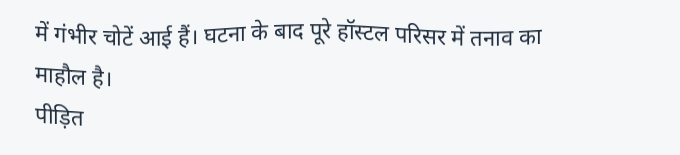में गंभीर चोटें आई हैं। घटना के बाद पूरे हॉस्टल परिसर में तनाव का माहौल है।
पीड़ित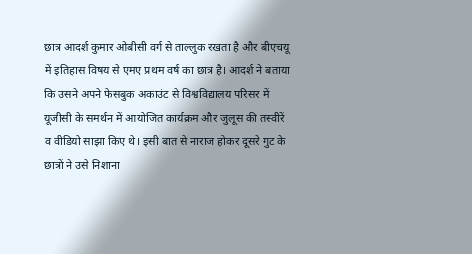छात्र आदर्श कुमार ओबीसी वर्ग से ताल्लुक रखता है और बीएचयू में इतिहास विषय से एमए प्रथम वर्ष का छात्र है। आदर्श ने बताया कि उसने अपने फेसबुक अकाउंट से विश्वविद्यालय परिसर में यूजीसी के समर्थन में आयोजित कार्यक्रम और जुलूस की तस्वीरें व वीडियो साझा किए थे। इसी बात से नाराज होकर दूसरे गुट के छात्रों ने उसे निशाना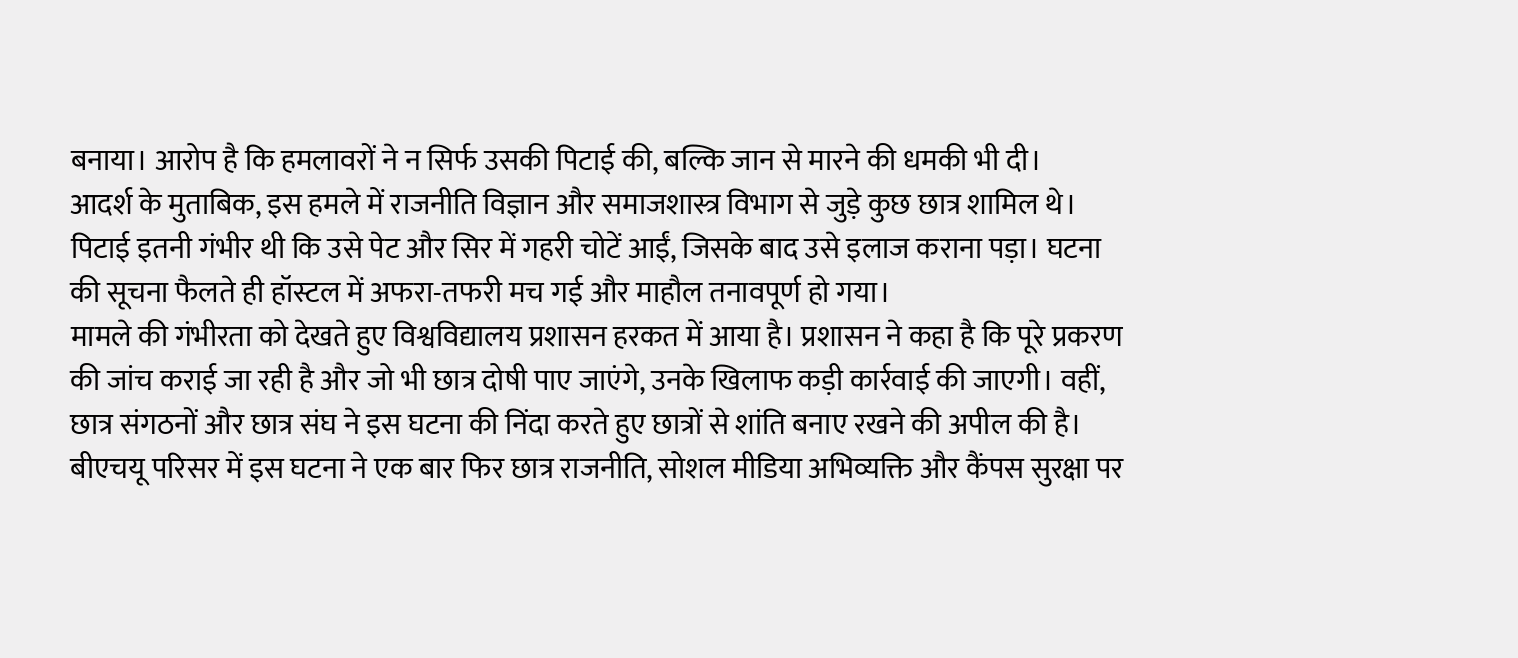बनाया। आरोप है कि हमलावरों ने न सिर्फ उसकी पिटाई की, बल्कि जान से मारने की धमकी भी दी।
आदर्श के मुताबिक, इस हमले में राजनीति विज्ञान और समाजशास्त्र विभाग से जुड़े कुछ छात्र शामिल थे। पिटाई इतनी गंभीर थी कि उसे पेट और सिर में गहरी चोटें आईं, जिसके बाद उसे इलाज कराना पड़ा। घटना की सूचना फैलते ही हॉस्टल में अफरा-तफरी मच गई और माहौल तनावपूर्ण हो गया।
मामले की गंभीरता को देखते हुए विश्वविद्यालय प्रशासन हरकत में आया है। प्रशासन ने कहा है कि पूरे प्रकरण की जांच कराई जा रही है और जो भी छात्र दोषी पाए जाएंगे, उनके खिलाफ कड़ी कार्रवाई की जाएगी। वहीं, छात्र संगठनों और छात्र संघ ने इस घटना की निंदा करते हुए छात्रों से शांति बनाए रखने की अपील की है।
बीएचयू परिसर में इस घटना ने एक बार फिर छात्र राजनीति, सोशल मीडिया अभिव्यक्ति और कैंपस सुरक्षा पर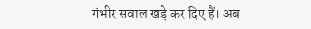गंभीर सवाल खड़े कर दिए हैं। अब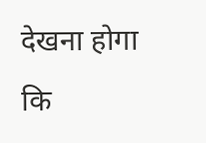देखना होगा कि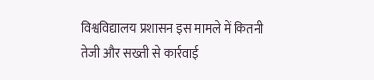विश्वविद्यालय प्रशासन इस मामले में कितनी तेजी और सख्ती से कार्रवाई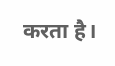करता है।